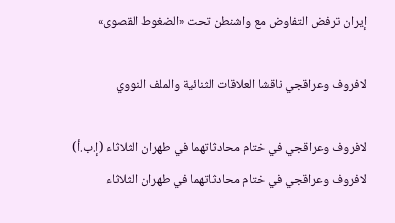إيران ترفض التفاوض مع واشنطن تحت «الضغوط القصوى»

لافروف وعراقجي ناقشا العلاقات الثنائية والملف النووي

لافروف وعراقجي في ختام محادثاتهما في طهران الثلاثاء (إ.ب.أ)
لافروف وعراقجي في ختام محادثاتهما في طهران الثلاثاء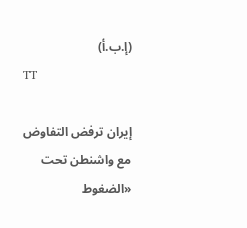(إ.ب.أ)
TT

إيران ترفض التفاوض مع واشنطن تحت «الضغوط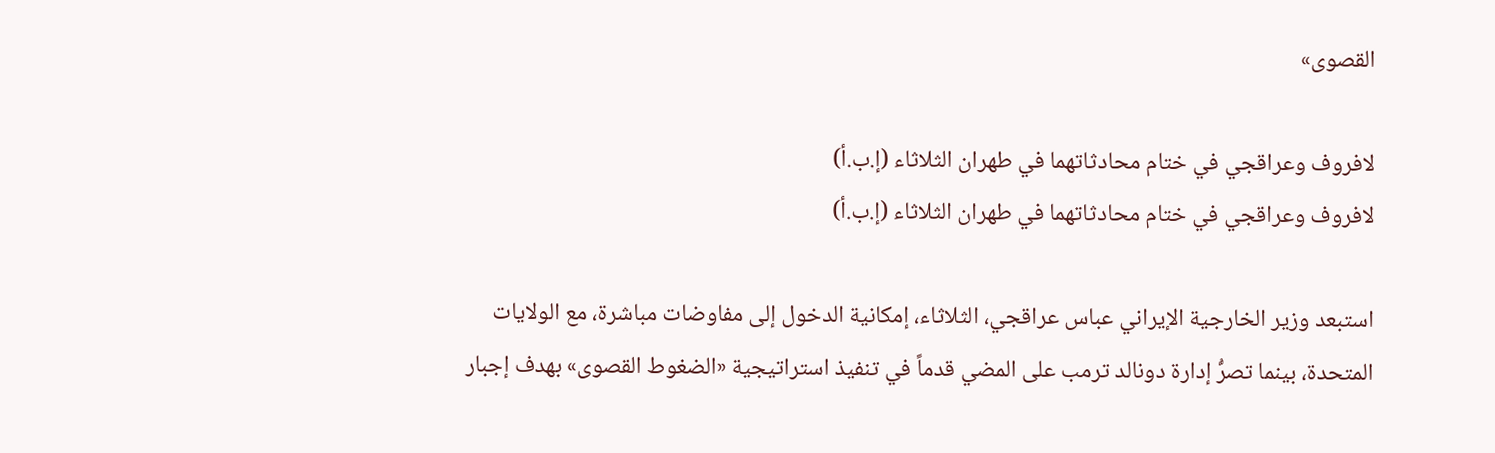القصوى»

لافروف وعراقجي في ختام محادثاتهما في طهران الثلاثاء (إ.ب.أ)
لافروف وعراقجي في ختام محادثاتهما في طهران الثلاثاء (إ.ب.أ)

استبعد وزير الخارجية الإيراني عباس عراقجي، الثلاثاء، إمكانية الدخول إلى مفاوضات مباشرة، مع الولايات المتحدة، بينما تصرُّ إدارة دونالد ترمب على المضي قدماً في تنفيذ استراتيجية «الضغوط القصوى» بهدف إجبار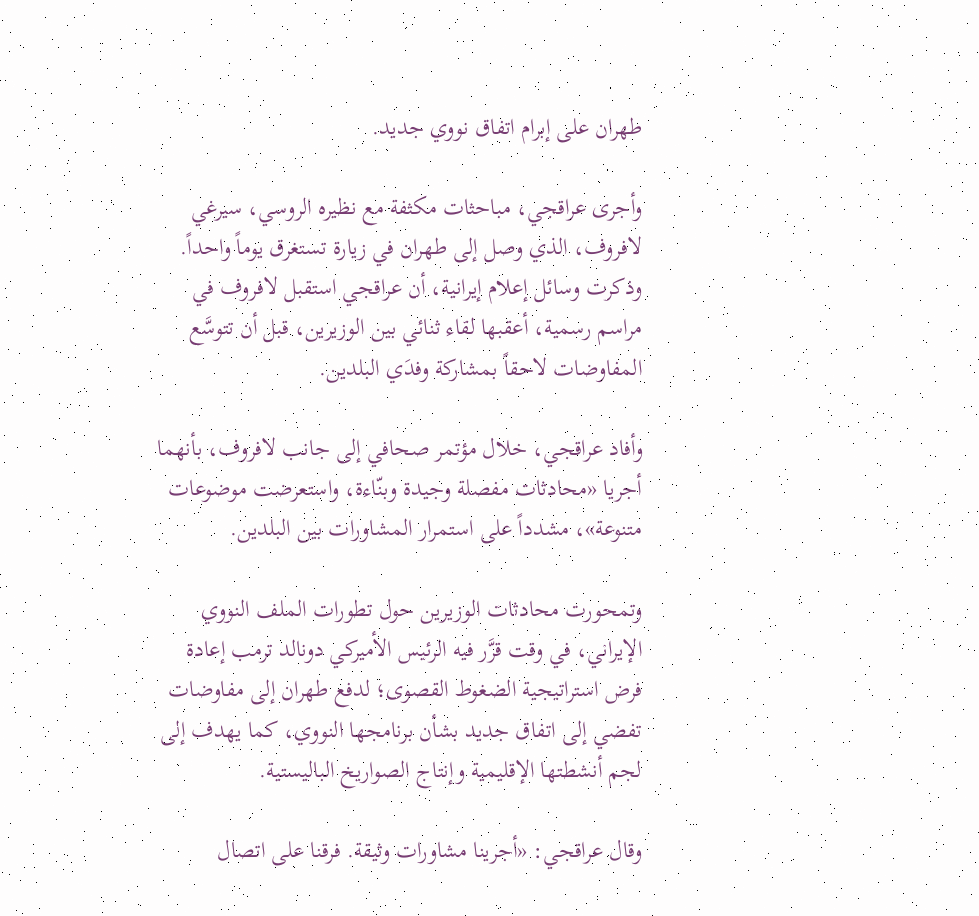طهران على إبرام اتفاق نووي جديد.

وأجرى عراقجي، مباحثات مكثفة مع نظيره الروسي، سيرغي لافروف، الذي وصل إلى طهران في زيارة تستغرق يوماً واحداً. وذكرت وسائل إعلام إيرانية، أن عراقجي استقبل لافروف في مراسم رسمية، أعقبها لقاء ثنائي بين الوزيرين، قبل أن تتوسَّع المفاوضات لاحقاً بمشاركة وفدَي البلدين.

وأفاد عراقجي، خلال مؤتمر صحافي إلى جانب لافروف، بأنهما أجريا «محادثات مفصلة وجيدة وبنّاءة، واستعرضت موضوعات متنوعة»، مشدداً على استمرار المشاورات بين البلدين.

وتمحورت محادثات الوزيرين حول تطورات الملف النووي الإيراني، في وقت قرَّر فيه الرئيس الأميركي دونالد ترمب إعادة فرض استراتيجية الضغوط القصوى؛ لدفع طهران إلى مفاوضات تفضي إلى اتفاق جديد بشأن برنامجها النووي، كما يهدف إلى لجم أنشطتها الإقليمية وإنتاج الصواريخ الباليستية.

وقال عراقجي: «أجرينا مشاورات وثيقة. فرقنا على اتصال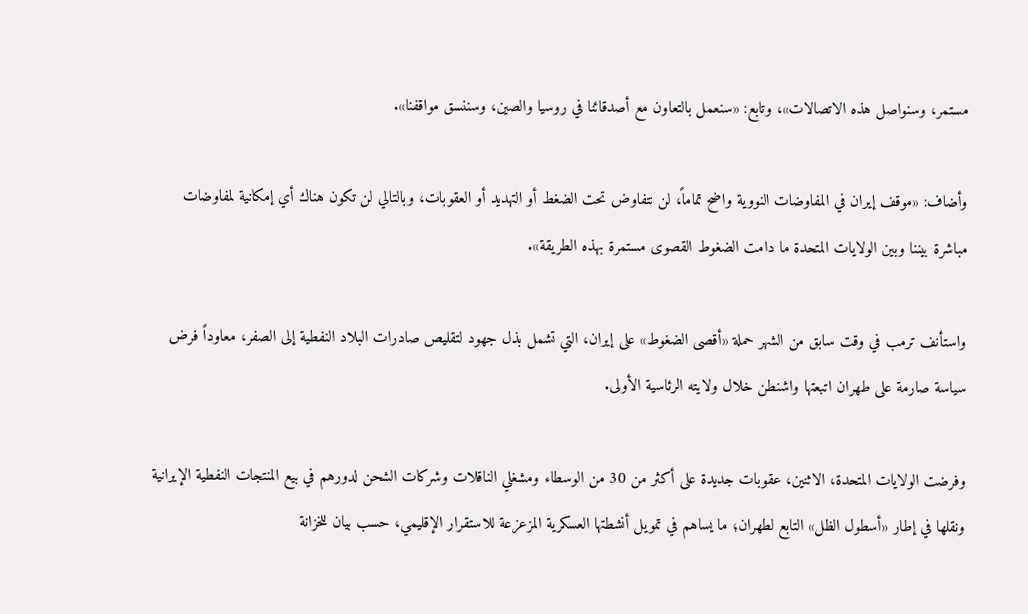مستمر، وسنواصل هذه الاتصالات»، وتابع: «سنعمل بالتعاون مع أصدقائنا في روسيا والصين، وسننسق مواقفنا».

وأضاف: «موقف إيران في المفاوضات النووية واضح تماماً، لن نتفاوض تحت الضغط أو التهديد أو العقوبات، وبالتالي لن تكون هناك أي إمكانية لمفاوضات مباشرة بيننا وبين الولايات المتحدة ما دامت الضغوط القصوى مستمرة بهذه الطريقة».

واستأنف ترمب في وقت سابق من الشهر حملة «أقصى الضغوط» على إيران، التي تشمل بذل جهود لتقليص صادرات البلاد النفطية إلى الصفر، معاوداً فرض سياسة صارمة على طهران اتبعتها واشنطن خلال ولايته الرئاسية الأولى.

وفرضت الولايات المتحدة، الاثنين، عقوبات جديدة على أكثر من 30 من الوسطاء ومشغلي الناقلات وشركات الشحن لدورهم في بيع المنتجات النفطية الإيرانية ونقلها في إطار «أسطول الظل» التابع لطهران؛ ما يساهم في تمويل أنشطتها العسكرية المزعزعة للاستقرار الإقليمي، حسب بيان للخزانة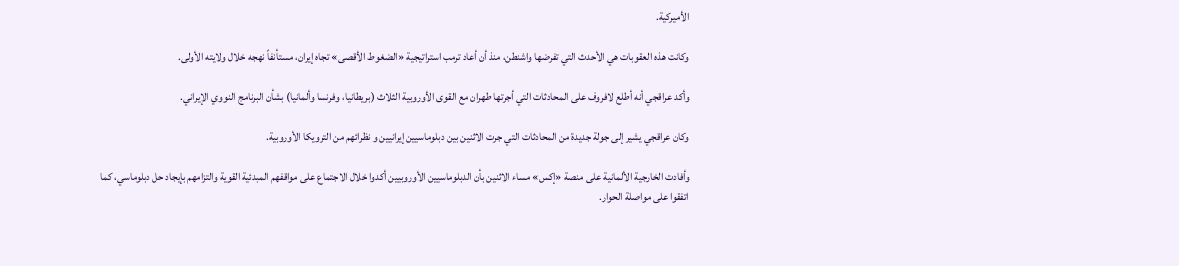الأميركية.

وكانت هذه العقوبات هي الأحدث التي تفرضها واشنطن، منذ أن أعاد ترمب استراتيجية «الضغوط الأقصى» تجاه إيران، مستأنفاً نهجه خلال ولايته الأولى.

وأكد عراقجي أنه أطلع لافروف على المحادثات التي أجرتها طهران مع القوى الأوروبية الثلاث (بريطانيا، وفرنسا وألمانيا) بشأن البرنامج النووي الإيراني.

وكان عراقجي يشير إلى جولة جديدة من المحادثات التي جرت الاثنين بين دبلوماسيين إيرانيين و نظرائهم من الترويكا الأوروبية.

وأفادت الخارجية الألمانية على منصة «إكس» مساء الاثنين بأن الدبلوماسيين الأوروبيين أكدوا خلال الاجتماع على مواقفهم المبدئية القوية والتزامهم بإيجاد حل دبلوماسي، كما اتفقوا على مواصلة الحوار.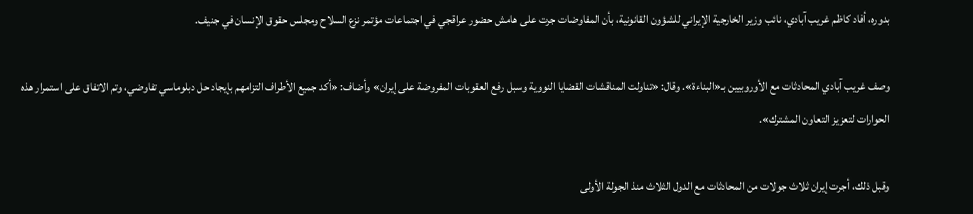بدوره، أفاد كاظم غريب آبادي، نائب وزير الخارجية الإيراني للشؤون القانونية، بأن المفاوضات جرت على هامش حضور عراقجي في اجتماعات مؤتمر نزع السلاح ومجلس حقوق الإنسان في جنيف.

وصف غريب آبادي المحادثات مع الأوروبيين بـ«البناءة». وقال: «تناولت المناقشات القضايا النووية وسبل رفع العقوبات المفروضة على إيران» وأضاف: «أكد جميع الأطراف التزامهم بإيجاد حل دبلوماسي تفاوضي، وتم الاتفاق على استمرار هذه الحوارات لتعزيز التعاون المشترك».

وقبل ذلك، أجرت إيران ثلاث جولات من المحادثات مع الدول الثلاث منذ الجولة الأولى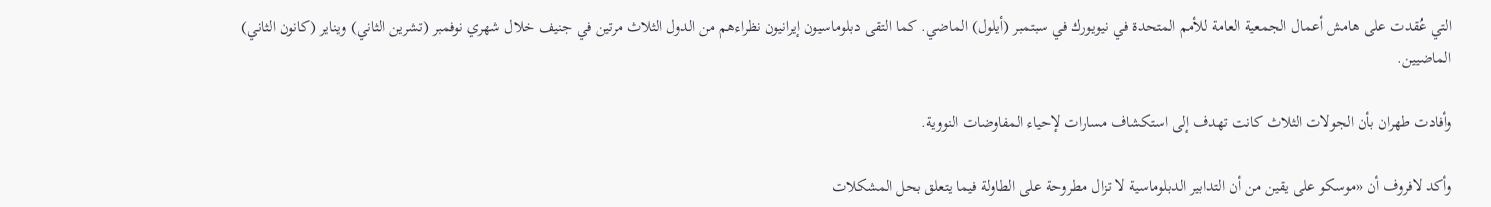التي عُقدت على هامش أعمال الجمعية العامة للأمم المتحدة في نيويورك في سبتمبر (أيلول) الماضي. كما التقى دبلوماسيون إيرانيون نظراءهم من الدول الثلاث مرتين في جنيف خلال شهري نوفمبر (تشرين الثاني) ويناير (كانون الثاني) الماضيين.

وأفادت طهران بأن الجولات الثلاث كانت تهدف إلى استكشاف مسارات لإحياء المفاوضات النووية.

وأكد لافروف أن «موسكو على يقين من أن التدابير الدبلوماسية لا تزال مطروحة على الطاولة فيما يتعلق بحل المشكلات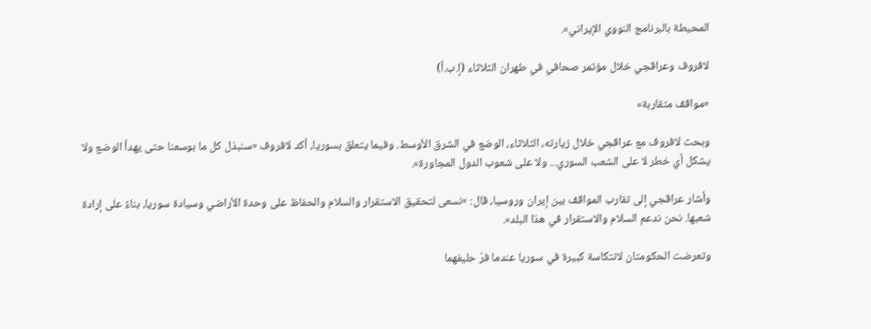المحيطة بالبرنامج النووي الإيراني».

لافروف وعراقجي خلال مؤتمر صحافي في طهران الثلاثاء (إ.ب.أ)

«مواقف متقاربة»

وبحث لافروف مع عراقجي خلال زيارته، الثلاثاء، الوضع في الشرق الأوسط. وفيما يتعلق بسوريا، أكد لافروف «سنبذل كل ما بوسعنا حتى يهدأ الوضع ولا يشكل أي خطر لا على الشعب السوري... ولا على شعوب الدول المجاورة».

وأشار عراقجي إلى تقارب المواقف بين إيران وروسيا، قال: «نسعى لتحقيق الاستقرار والسلام والحفاظ على وحدة الأراضي وسيادة سوريا، بناءً على إرادة شعبها. نحن ندعم السلام والاستقرار في هذا البلد».

وتعرضت الحكومتان لانتكاسة كبيرة في سوريا عندما فرّ حليفهما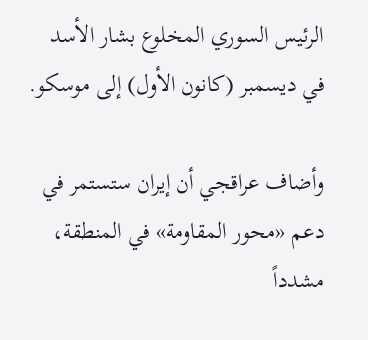الرئيس السوري المخلوع بشار الأسد في ديسمبر (كانون الأول) إلى موسكو.

وأضاف عراقجي أن إيران ستستمر في دعم «محور المقاومة» في المنطقة، مشدداً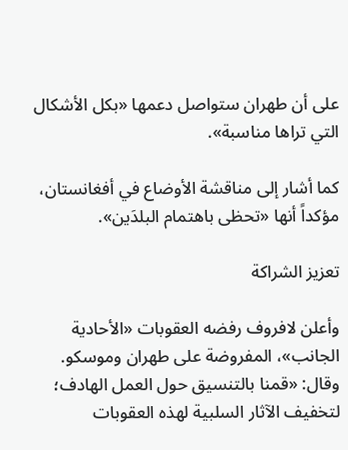على أن طهران ستواصل دعمها «بكل الأشكال التي تراها مناسبة».

كما أشار إلى مناقشة الأوضاع في أفغانستان، مؤكداً أنها «تحظى باهتمام البلدَين».

تعزيز الشراكة

وأعلن لافروف رفضه العقوبات «الأحادية الجانب»، المفروضة على طهران وموسكو. وقال: «قمنا بالتنسيق حول العمل الهادف؛ لتخفيف الآثار السلبية لهذه العقوبات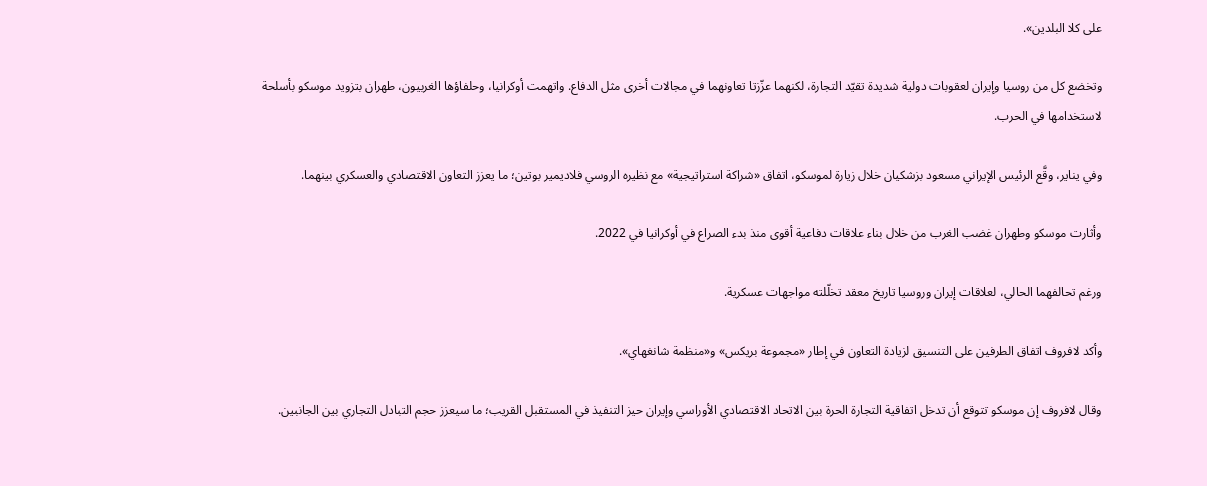على كلا البلدين».

وتخضع كل من روسيا وإيران لعقوبات دولية شديدة تقيّد التجارة، لكنهما عزّزتا تعاونهما في مجالات أخرى مثل الدفاع. واتهمت أوكرانيا، وحلفاؤها الغربيون، طهران بتزويد موسكو بأسلحة لاستخدامها في الحرب.

وفي يناير، وقَّع الرئيس الإيراني مسعود بزشكيان خلال زيارة لموسكو، اتفاق «شراكة استراتيجية» مع نظيره الروسي فلاديمير بوتين؛ ما يعزز التعاون الاقتصادي والعسكري بينهما.

وأثارت موسكو وطهران غضب الغرب من خلال بناء علاقات دفاعية أقوى منذ بدء الصراع في أوكرانيا في 2022.

ورغم تحالفهما الحالي، لعلاقات إيران وروسيا تاريخ معقد تخلّلته مواجهات عسكرية.

وأكد لافروف اتفاق الطرفين على التنسيق لزيادة التعاون في إطار «مجموعة بريكس» و«منظمة شانغهاي».

وقال لافروف إن موسكو تتوقع أن تدخل اتفاقية التجارة الحرة بين الاتحاد الاقتصادي الأوراسي وإيران حيز التنفيذ في المستقبل القريب؛ ما سيعزز حجم التبادل التجاري بين الجانبين.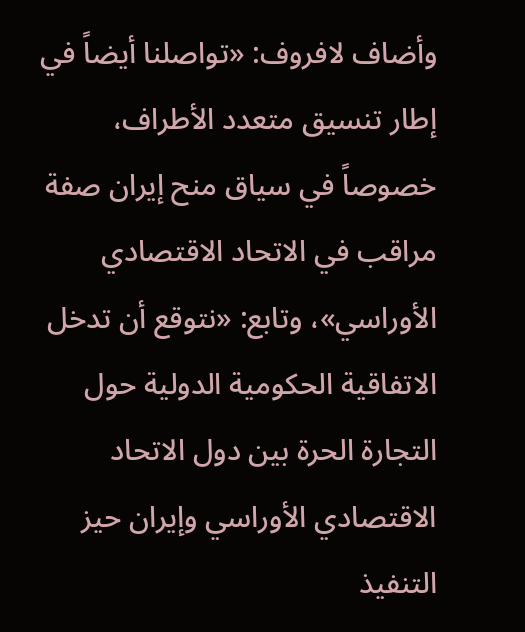وأضاف لافروف: «تواصلنا أيضاً في إطار تنسيق متعدد الأطراف، خصوصاً في سياق منح إيران صفة مراقب في الاتحاد الاقتصادي الأوراسي»، وتابع: «نتوقع أن تدخل الاتفاقية الحكومية الدولية حول التجارة الحرة بين دول الاتحاد الاقتصادي الأوراسي وإيران حيز التنفيذ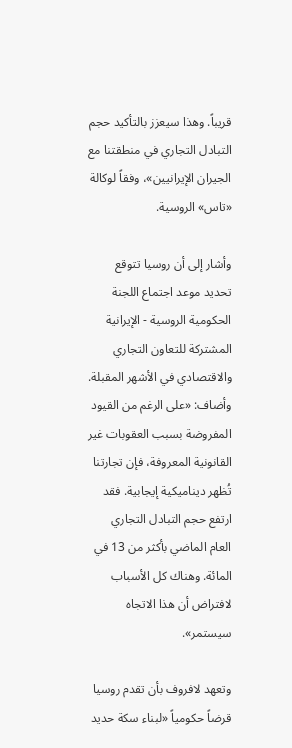قريباً. وهذا سيعزز بالتأكيد حجم التبادل التجاري في منطقتنا مع الجيران الإيرانيين»، وفقاً لوكالة «تاس» الروسية.

وأشار إلى أن روسيا تتوقع تحديد موعد اجتماع اللجنة الحكومية الروسية - الإيرانية المشتركة للتعاون التجاري والاقتصادي في الأشهر المقبلة. وأضاف: «على الرغم من القيود المفروضة بسبب العقوبات غير القانونية المعروفة، فإن تجارتنا تُظهر ديناميكية إيجابية. فقد ارتفع حجم التبادل التجاري العام الماضي بأكثر من 13 في المائة. وهناك كل الأسباب لافتراض أن هذا الاتجاه سيستمر».

وتعهد لافروف بأن تقدم روسيا قرضاً حكومياً «لبناء سكة حديد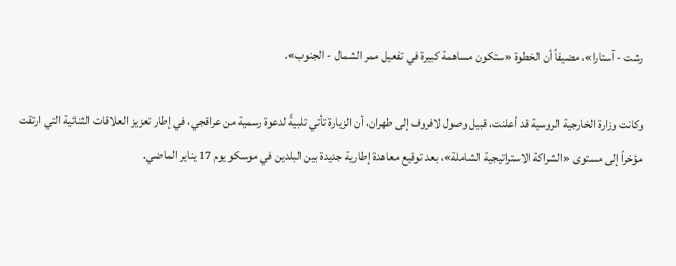رشت - آستارا»، مضيفاً أن الخطوة «ستكون مساهمة كبيرة في تفعيل ممر الشمال - الجنوب».

وكانت وزارة الخارجية الروسية قد أعلنت، قبيل وصول لافروف إلى طهران، أن الزيارة تأتي تلبيةً لدعوة رسمية من عراقجي، في إطار تعزيز العلاقات الثنائية التي ارتقت مؤخراً إلى مستوى «الشراكة الاستراتيجية الشاملة»، بعد توقيع معاهدة إطارية جديدة بين البلدين في موسكو يوم 17 يناير الماضي.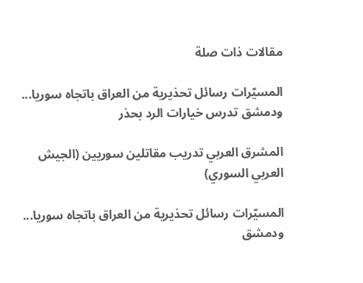مقالات ذات صلة

المسيّرات رسائل تحذيرية من العراق باتجاه سوريا... ودمشق تدرس خيارات الرد بحذر

المشرق العربي تدريب مقاتلين سوريين (الجيش العربي السوري)

المسيّرات رسائل تحذيرية من العراق باتجاه سوريا... ودمشق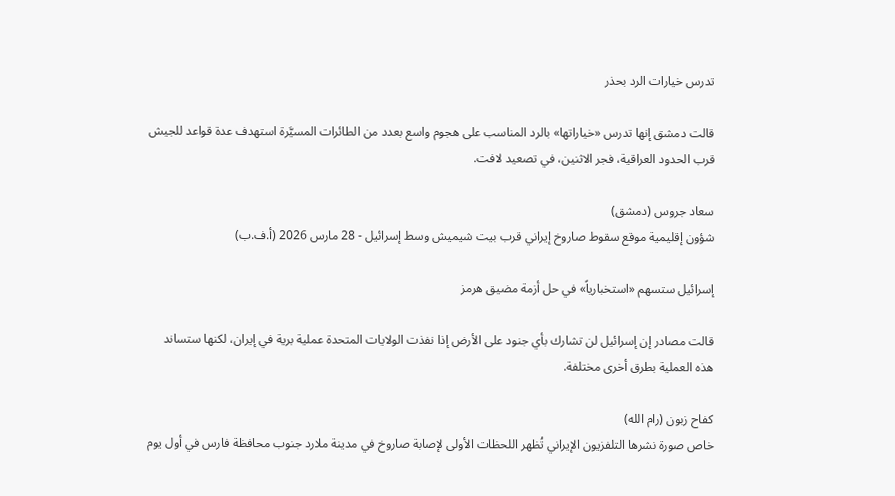تدرس خيارات الرد بحذر

قالت دمشق إنها تدرس «خياراتها» بالرد المناسب على هجوم واسع بعدد من الطائرات المسيَّرة استهدف عدة قواعد للجيش قرب الحدود العراقية، فجر الاثنين، في تصعيد لافت.

سعاد جروس (دمشق)
شؤون إقليمية موقع سقوط صاروخ إيراني قرب بيت شيميش وسط إسرائيل - 28 مارس 2026 (أ.ف.ب)

إسرائيل ستسهم «استخبارياً» في حل أزمة مضيق هرمز

قالت مصادر إن إسرائيل لن تشارك بأي جنود على الأرض إذا نفذت الولايات المتحدة عملية برية في إيران، لكنها ستساند هذه العملية بطرق أخرى مختلفة.

كفاح زبون (رام الله)
خاص صورة نشرها التلفزيون الإيراني تُظهر اللحظات الأولى لإصابة صاروخ في مدينة ملارد جنوب محافظة فارس في أول يوم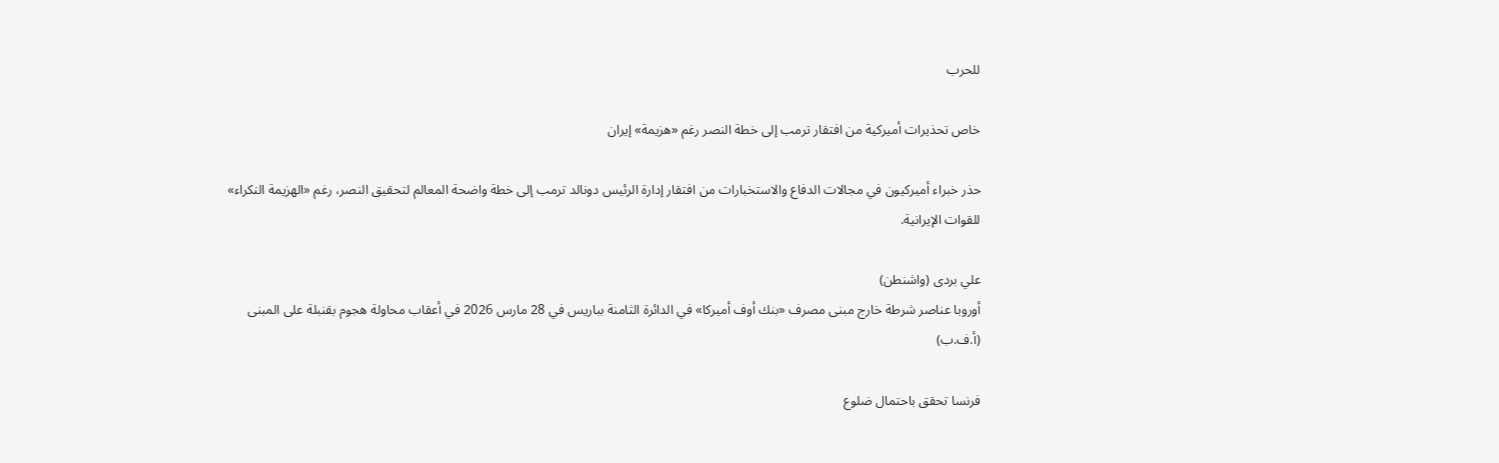للحرب

خاص تحذيرات أميركية من افتقار ترمب إلى خطة النصر رغم «هزيمة» إيران

حذر خبراء أميركيون في مجالات الدفاع والاستخبارات من افتقار إدارة الرئيس دونالد ترمب إلى خطة واضحة المعالم لتحقيق النصر، رغم «الهزيمة النكراء» للقوات الإيرانية.

علي بردى (واشنطن)
أوروبا عناصر شرطة خارج مبنى مصرف «بنك أوف أميركا» في الدائرة الثامنة بباريس في 28 مارس 2026 في أعقاب محاولة هجوم بقنبلة على المبنى (أ.ف.ب)

فرنسا تحقق باحتمال ضلوع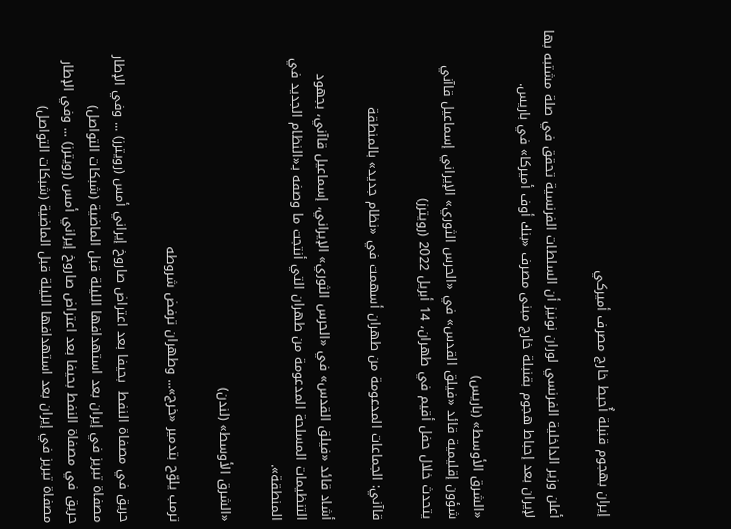إيران بهجوم قنبلة أُحبط خارج مصرف أميركي

أعلن وزير الداخلية الفرنسي لوران نونيز أن السلطات الفرنسية تحقق في صلة مشتبه بها لإيران بعد إحباط هجوم بقنبلة خارج مبنى مصرف «بنك أوف أميركا» في باريس.

«الشرق الأوسط» (باريس)
شؤون إقليمية قائد «فيلق القدس» في «الحرس الثوري» الإيراني إسماعيل قاآني يتحدث خلال حفل أقيم في طهران، 14 أبريل 2022 (رويترز)

قاآني: الجماعات المدعومة من طهران أسهمت في «نظام جديد» بالمنطقة

أشاد قائد «فيلق القدس» في «الحرس الثوري» الإيراني، إسماعيل قاآني، بجهود التنظيمات المسلحة المدعومة من طهران التي أنتجت ما وصفه بـ«النظام الجديد في المنطقة».

«الشرق الأوسط» (لندن)

ترمب يلوّح بتدمير «خرج»... وطهران ترفض شروطه

حريق في مصفاة النفط  بحيفا بعد اعتراض صاروخ إيراني أمس (رويترز) ... وفي الإطار مصفاة تبريز في إيران بعد استهدافها الليلة قبل الماضية (شبكات التواصل)
حريق في مصفاة النفط بحيفا بعد اعتراض صاروخ إيراني أمس (رويترز) ... وفي الإطار مصفاة تبريز في إيران بعد استهدافها الليلة قبل الماضية (شبكات التواصل)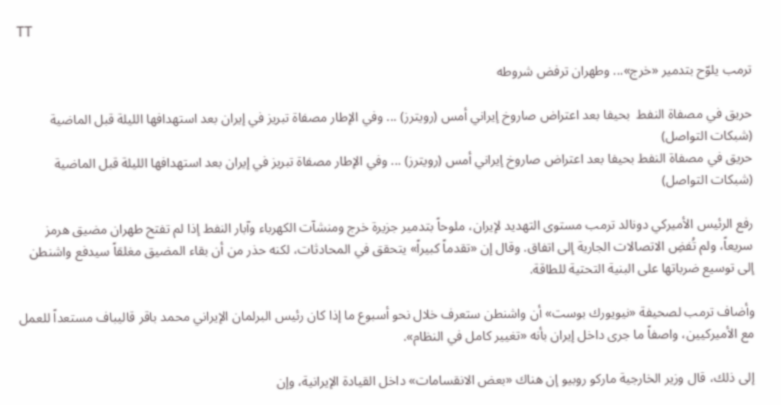TT

ترمب يلوّح بتدمير «خرج»... وطهران ترفض شروطه

حريق في مصفاة النفط  بحيفا بعد اعتراض صاروخ إيراني أمس (رويترز) ... وفي الإطار مصفاة تبريز في إيران بعد استهدافها الليلة قبل الماضية (شبكات التواصل)
حريق في مصفاة النفط بحيفا بعد اعتراض صاروخ إيراني أمس (رويترز) ... وفي الإطار مصفاة تبريز في إيران بعد استهدافها الليلة قبل الماضية (شبكات التواصل)

رفع الرئيس الأميركي دونالد ترمب مستوى التهديد لإيران، ملوحاً بتدمير جزيرة خرج ومنشآت الكهرباء وآبار النفط إذا لم تفتح طهران مضيق هرمز سريعاً، ولم تُفضِ الاتصالات الجارية إلى اتفاق. وقال إن «تقدماً كبيراً» يتحقق في المحادثات، لكنه حذر من أن بقاء المضيق مغلقاً سيدفع واشنطن إلى توسيع ضرباتها على البنية التحتية للطاقة.

وأضاف ترمب لصحيفة «نيويورك بوست» أن واشنطن ستعرف خلال نحو أسبوع ما إذا كان رئيس البرلمان الإيراني محمد باقر قاليباف مستعداً للعمل مع الأميركيين، واصفاً ما جرى داخل إيران بأنه «تغيير كامل في النظام».

إلى ذلك، قال وزير الخارجية ماركو روبيو إن هناك «بعض الانقسامات» داخل القيادة الإيرانية، وإن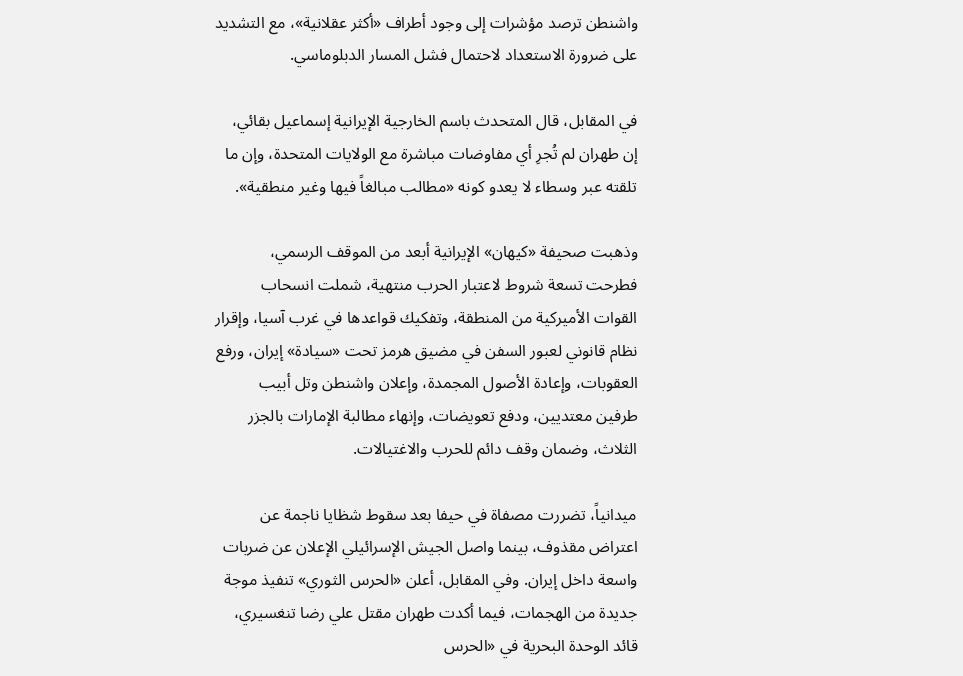واشنطن ترصد مؤشرات إلى وجود أطراف «أكثر عقلانية»، مع التشديد على ضرورة الاستعداد لاحتمال فشل المسار الدبلوماسي.

في المقابل، قال المتحدث باسم الخارجية الإيرانية إسماعيل بقائي، إن طهران لم تُجرِ أي مفاوضات مباشرة مع الولايات المتحدة، وإن ما تلقته عبر وسطاء لا يعدو كونه «مطالب مبالغاً فيها وغير منطقية».

وذهبت صحيفة «كيهان» الإيرانية أبعد من الموقف الرسمي، فطرحت تسعة شروط لاعتبار الحرب منتهية، شملت انسحاب القوات الأميركية من المنطقة، وتفكيك قواعدها في غرب آسيا، وإقرار نظام قانوني لعبور السفن في مضيق هرمز تحت «سيادة» إيران، ورفع العقوبات، وإعادة الأصول المجمدة، وإعلان واشنطن وتل أبيب طرفين معتديين، ودفع تعويضات، وإنهاء مطالبة الإمارات بالجزر الثلاث، وضمان وقف دائم للحرب والاغتيالات.

ميدانياً، تضررت مصفاة في حيفا بعد سقوط شظايا ناجمة عن اعتراض مقذوف، بينما واصل الجيش الإسرائيلي الإعلان عن ضربات واسعة داخل إيران. وفي المقابل، أعلن «الحرس الثوري» تنفيذ موجة جديدة من الهجمات، فيما أكدت طهران مقتل علي رضا تنغسيري، قائد الوحدة البحرية في «الحرس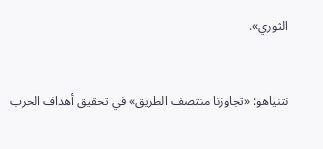الثوري».


نتنياهو: «تجاوزنا منتصف الطريق» في تحقيق أهداف الحرب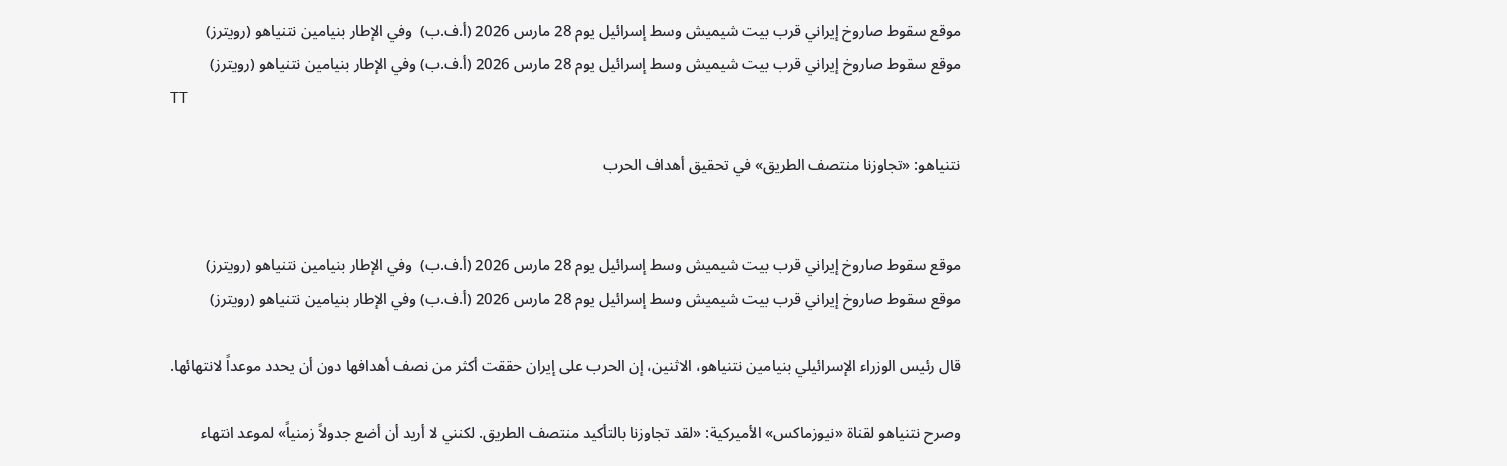موقع سقوط صاروخ إيراني قرب بيت شيميش وسط إسرائيل يوم 28 مارس 2026 (أ.ف.ب)  وفي الإطار بنيامين نتنياهو (رويترز)
موقع سقوط صاروخ إيراني قرب بيت شيميش وسط إسرائيل يوم 28 مارس 2026 (أ.ف.ب) وفي الإطار بنيامين نتنياهو (رويترز)
TT

نتنياهو: «تجاوزنا منتصف الطريق» في تحقيق أهداف الحرب


موقع سقوط صاروخ إيراني قرب بيت شيميش وسط إسرائيل يوم 28 مارس 2026 (أ.ف.ب)  وفي الإطار بنيامين نتنياهو (رويترز)
موقع سقوط صاروخ إيراني قرب بيت شيميش وسط إسرائيل يوم 28 مارس 2026 (أ.ف.ب) وفي الإطار بنيامين نتنياهو (رويترز)

قال رئيس الوزراء الإسرائيلي بنيامين نتنياهو، الاثنين، إن الحرب على إيران حققت أكثر من نصف أهدافها دون أن يحدد موعداً لانتهائها.

وصرح نتنياهو لقناة «نيوزماكس» الأميركية: «لقد تجاوزنا بالتأكيد منتصف الطريق. لكنني لا أريد أن أضع جدولاً زمنياً» لموعد انتهاء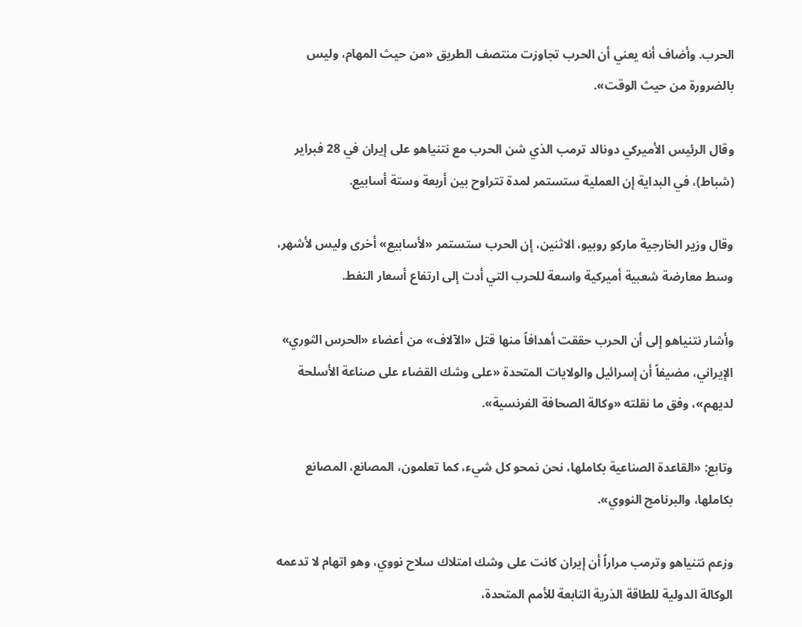الحرب. وأضاف أنه يعني أن الحرب تجاوزت منتصف الطريق «من حيث المهام، وليس بالضرورة من حيث الوقت».

وقال الرئيس الأميركي دونالد ترمب الذي شن الحرب مع نتنياهو على إيران في 28 فبراير (شباط)، في البداية إن العملية ستستمر لمدة تتراوح بين أربعة وستة أسابيع.

وقال وزير الخارجية ماركو روبيو، الاثنين، إن الحرب ستستمر «لأسابيع» أخرى وليس لأشهر، وسط معارضة شعبية أميركية واسعة للحرب التي أدت إلى ارتفاع أسعار النفط.

وأشار نتنياهو إلى أن الحرب حققت أهدافاً منها قتل «الآلاف» من أعضاء «الحرس الثوري» الإيراني، مضيفاً أن إسرائيل والولايات المتحدة «على وشك القضاء على صناعة الأسلحة لديهم»، وفق ما نقلته «وكالة الصحافة الفرنسية».

وتابع: «القاعدة الصناعية بكاملها، نحن نمحو كل شيء، كما تعلمون، المصانع، المصانع بكاملها، والبرنامج النووي».

وزعم نتنياهو وترمب مراراً أن إيران كانت على وشك امتلاك سلاح نووي، وهو اتهام لا تدعمه الوكالة الدولية للطاقة الذرية التابعة للأمم المتحدة،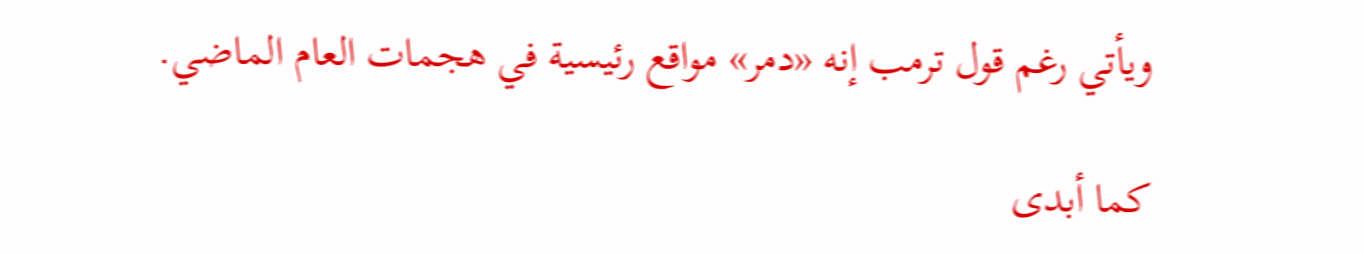ويأتي رغم قول ترمب إنه «دمر» مواقع رئيسية في هجمات العام الماضي.

كما أبدى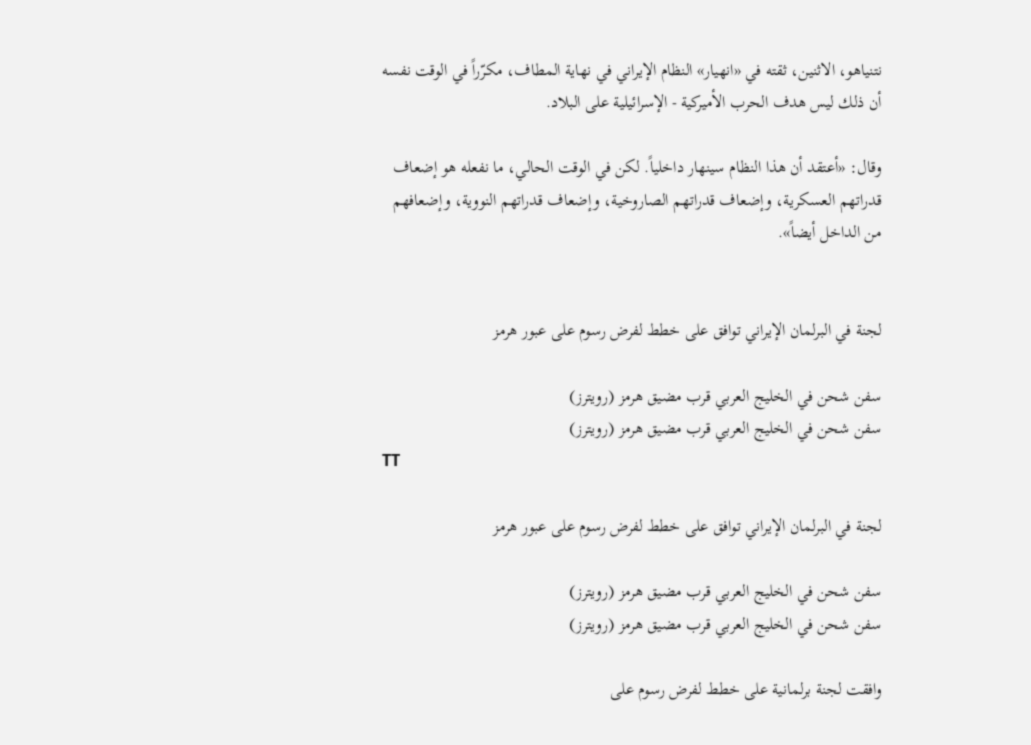نتنياهو، الاثنين، ثقته في «انهيار» النظام الإيراني في نهاية المطاف، مكرّراً في الوقت نفسه أن ذلك ليس هدف الحرب الأميركية - الإسرائيلية على البلاد.

وقال: «أعتقد أن هذا النظام سينهار داخلياً. لكن في الوقت الحالي، ما نفعله هو إضعاف قدراتهم العسكرية، وإضعاف قدراتهم الصاروخية، وإضعاف قدراتهم النووية، وإضعافهم من الداخل أيضاً».


لجنة في البرلمان الإيراني توافق على خطط لفرض رسوم على عبور هرمز

سفن شحن في الخليج العربي قرب مضيق هرمز (رويترز)
سفن شحن في الخليج العربي قرب مضيق هرمز (رويترز)
TT

لجنة في البرلمان الإيراني توافق على خطط لفرض رسوم على عبور هرمز

سفن شحن في الخليج العربي قرب مضيق هرمز (رويترز)
سفن شحن في الخليج العربي قرب مضيق هرمز (رويترز)

وافقت لجنة برلمانية على خطط لفرض رسوم على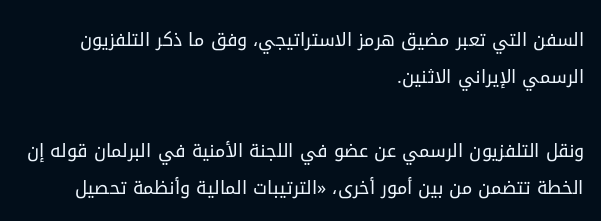السفن التي تعبر مضيق هرمز الاستراتيجي، وفق ما ذكر التلفزيون الرسمي الإيراني الاثنين.

ونقل التلفزيون الرسمي عن عضو في اللجنة الأمنية في البرلمان قوله إن الخطة تتضمن من بين أمور أخرى، «الترتيبات المالية وأنظمة تحصيل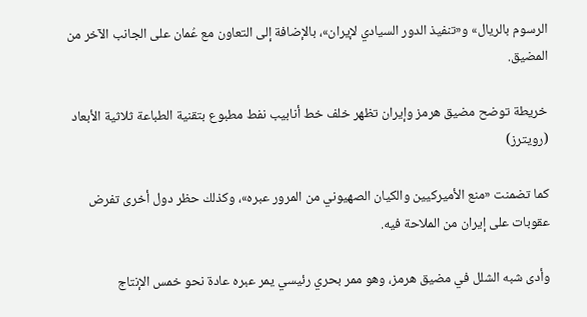الرسوم بالريال» و«تنفيذ الدور السيادي لإيران»، بالإضافة إلى التعاون مع عُمان على الجانب الآخر من المضيق.

خريطة توضح مضيق هرمز وإيران تظهر خلف خط أنابيب نفط مطبوع بتقنية الطباعة ثلاثية الأبعاد (رويترز)

كما تضمنت «منع الأميركيين والكيان الصهيوني من المرور عبره»، وكذلك حظر دول أخرى تفرض عقوبات على إيران من الملاحة فيه.

وأدى شبه الشلل في مضيق هرمز، وهو ممر بحري رئيسي يمر عبره عادة نحو خمس الإنتاج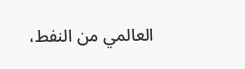العالمي من النفط،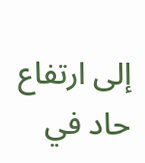إلى ارتفاع حاد في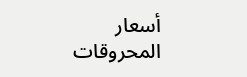أسعار المحروقات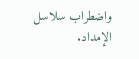واضطراب سلاسل الإمداد.